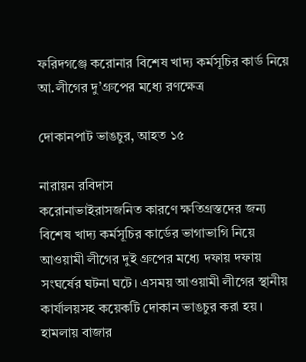ফরিদগঞ্জে করোনার বিশেষ খাদ্য কর্মসূচির কার্ড নিয়ে আ.লীগের দু’গ্রুপের মধ্যে রণক্ষেত্র

দোকানপাট ভাঙচুর, আহত ১৫

নারায়ন রবিদাস
করোনাভাইরাসজনিত কারণে ক্ষতিগ্রস্তদের জন্য বিশেষ খাদ্য কর্মসূচির কার্ডের ভাগাভাগি নিয়ে আওয়ামী লীগের দুই গ্রুপের মধ্যে দফায় দফায় সংঘর্ষের ঘটনা ঘটে। এসময় আওয়ামী লীগের স্থানীয় কার্যালয়সহ কয়েকটি দোকান ভাঙচুর করা হয়। হামলায় বাজার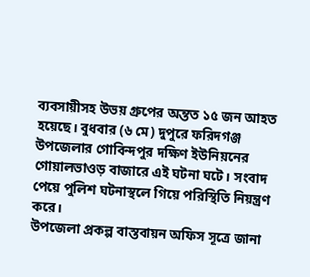ব্যবসায়ীসহ উভয় গ্রুপের অন্তত ১৫ জন আহত হয়েছে। বুধবার (৬ মে) দুপুরে ফরিদগঞ্জ উপজেলার গোবিন্দপুর দক্ষিণ ইউনিয়নের গোয়ালভাওড় বাজারে এই ঘটনা ঘটে। সংবাদ পেয়ে পুলিশ ঘটনাস্থলে গিয়ে পরিস্থিতি নিয়ন্ত্রণ করে।
উপজেলা প্রকল্প বাস্তবায়ন অফিস সূত্রে জানা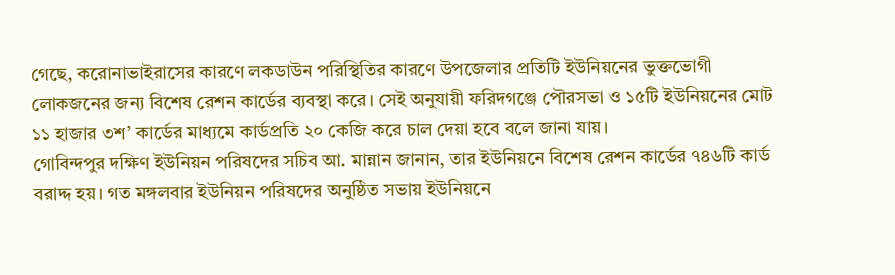গেছে, করোনাভাইরাসের কারণে লকডাউন পরিস্থিতির কারণে উপজেলার প্রতিটি ইউনিয়নের ভুক্তভোগী লোকজনের জন্য বিশেষ রেশন কার্ডের ব্যবস্থা করে। সেই অনুযায়ী ফরিদগঞ্জে পৌরসভা ও ১৫টি ইউনিয়নের মোট ১১ হাজার ৩শ’ কার্ডের মাধ্যমে কার্ডপ্রতি ২০ কেজি করে চাল দেয়া হবে বলে জানা যায়।
গোবিন্দপুর দক্ষিণ ইউনিয়ন পরিষদের সচিব আ. মান্নান জানান, তার ইউনিয়নে বিশেষ রেশন কার্ডের ৭৪৬টি কার্ড বরাদ্দ হয়। গত মঙ্গলবার ইউনিয়ন পরিষদের অনুষ্ঠিত সভায় ইউনিয়নে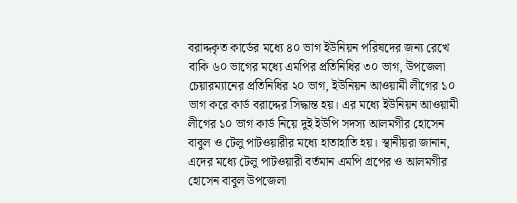বরাদ্দকৃত কার্ডের মধ্যে ৪০ ভাগ ইউনিয়ন পরিষদের জন্য রেখে বাকি ৬০ ভাগের মধ্যে এমপির প্রতিনিধির ৩০ ভাগ, উপজেলা চেয়ারম্যানের প্রতিনিধির ২০ ভাগ, ইউনিয়ন আওয়ামী লীগের ১০ ভাগ করে কার্ড বরাদ্দের সিদ্ধান্ত হয়। এর মধ্যে ইউনিয়ন আওয়ামী লীগের ১০ ভাগ কার্ড নিয়ে দুই ইউপি সদস্য আলমগীর হোসেন বাবুল ও টেলু পাটওয়ারীর মধ্যে হাতাহাতি হয়। স্থানীয়রা জানান, এদের মধ্যে টেলু পাটওয়ারী বর্তমান এমপি গ্রপের ও আলমগীর হোসেন বাবুল উপজেলা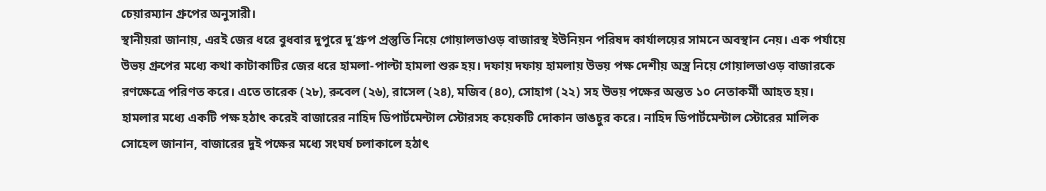চেয়ারম্যান গ্রুপের অনুসারী।
স্থানীয়রা জানায়, এরই জের ধরে বুধবার দুপুরে দু’গ্রুপ প্রস্তুতি নিয়ে গোয়ালভাওড় বাজারস্থ ইউনিয়ন পরিষদ কার্যালয়ের সামনে অবস্থান নেয়। এক পর্যায়ে উভয় গ্রুপের মধ্যে কথা কাটাকাটির জের ধরে হামলা-পাল্টা হামলা শুরু হয়। দফায় দফায় হামলায় উভয় পক্ষ দেশীয় অস্ত্র নিয়ে গোয়ালভাওড় বাজারকে রণক্ষেত্রে পরিণত করে। এতে তারেক (২৮), রুবেল (২৬), রাসেল (২৪), মজিব (৪০), সোহাগ (২২) সহ উভয় পক্ষের অন্তত ১০ নেতাকর্মী আহত হয়।
হামলার মধ্যে একটি পক্ষ হঠাৎ করেই বাজারের নাহিদ ডিপার্টমেন্টাল স্টোরসহ কয়েকটি দোকান ভাঙচুর করে। নাহিদ ডিপার্টমেন্টাল স্টোরের মালিক সোহেল জানান, বাজারের দুই পক্ষের মধ্যে সংঘর্ষ চলাকালে হঠাৎ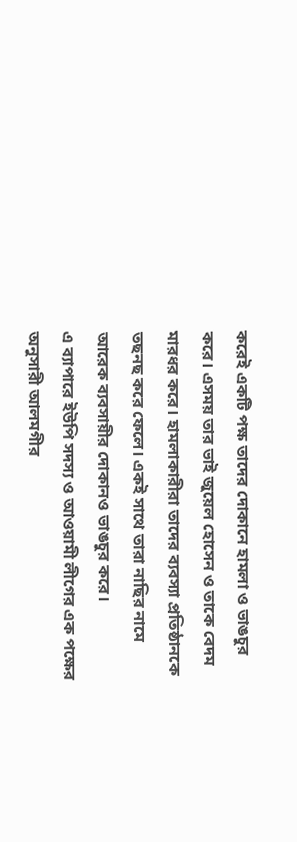করেই একটি পক্ষ তাদের দোকানে হামলা ও ভাঙচুর করে। এসময় তার ভাই জুয়েল হোসেন ও তাকে বেদম মারধর করে। হামলাকারীরা তাদের ব্যবস্যা প্রতিষ্ঠানকে তছনছ করে ফেলে। একই সাথে তারা নাছির নামে আরেক ব্যবসায়ীর দোকানও ভাঙচুর করে।
এ ব্যাপারে ইউপি সদস্য ও আওয়ামী লীগের এক পক্ষের অনুসারী আলমগীর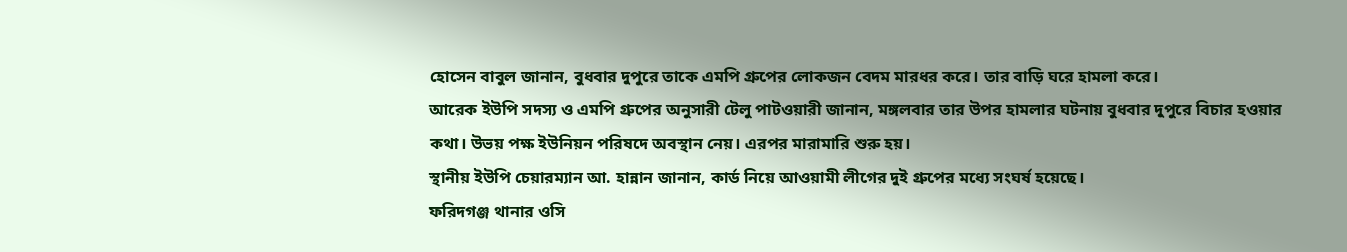হোসেন বাবুল জানান, বুধবার দুপুরে তাকে এমপি গ্রুপের লোকজন বেদম মারধর করে। তার বাড়ি ঘরে হামলা করে।
আরেক ইউপি সদস্য ও এমপি গ্রুপের অনুসারী টেলু পাটওয়ারী জানান, মঙ্গলবার তার উপর হামলার ঘটনায় বুধবার দুপুরে বিচার হওয়ার কথা। উভয় পক্ষ ইউনিয়ন পরিষদে অবস্থান নেয়। এরপর মারামারি শুরু হয়।
স্থানীয় ইউপি চেয়ারম্যান আ. হান্নান জানান, কার্ড নিয়ে আওয়ামী লীগের দুই গ্রুপের মধ্যে সংঘর্ষ হয়েছে।
ফরিদগঞ্জ থানার ওসি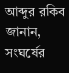আব্দুর রকিব জানান, সংঘর্ষের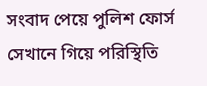সংবাদ পেয়ে পুলিশ ফোর্স সেখানে গিয়ে পরিস্থিতি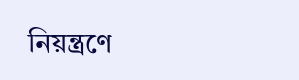নিয়ন্ত্রণে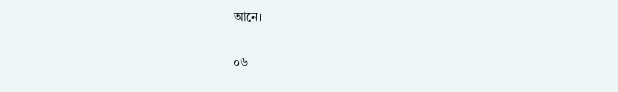আনে।

০৬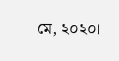মে, ২০২০।